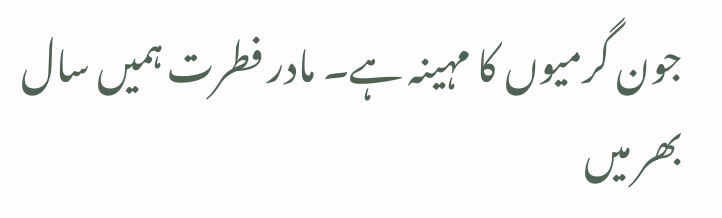جون گرمیوں کا مہینہ ہے۔ مادر فطرت ہمیں سال بھر میں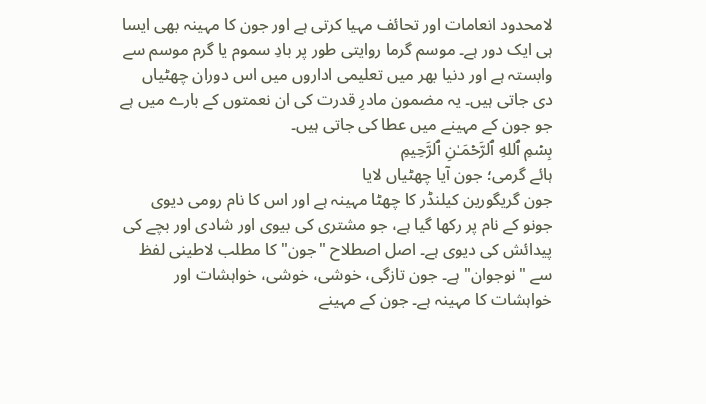لامحدود انعامات اور تحائف مہیا کرتی ہے اور جون کا مہینہ بھی ایسا ہی ایک دور ہے۔ موسم گرما روایتی طور پر بادِ سموم یا گرم موسم سے وابستہ ہے اور دنیا بھر میں تعلیمی اداروں میں اس دوران چھٹیاں دی جاتی ہیں۔ یہ مضمون مادرِ قدرت کی ان نعمتوں کے بارے میں ہے جو جون کے مہینے میں عطا کی جاتی ہیں۔
بِسۡمِ ٱللهِ ٱلرَّحۡمَـٰنِ ٱلرَّحِيمِ
ہائے گرمی؛ جون آیا چھٹیاں لایا
جون گریگورین کیلنڈر کا چھٹا مہینہ ہے اور اس کا نام رومی دیوی جونو کے نام پر رکھا گیا ہے، جو مشتری کی بیوی اور شادی اور بچے کی پیدائش کی دیوی ہے۔ اصل اصطلاح "جون" کا مطلب لاطینی لفظ سے "نوجوان" ہے۔ جون تازگی، خوشی، خوشی، خواہشات اور خواہشات کا مہینہ ہے۔ جون کے مہینے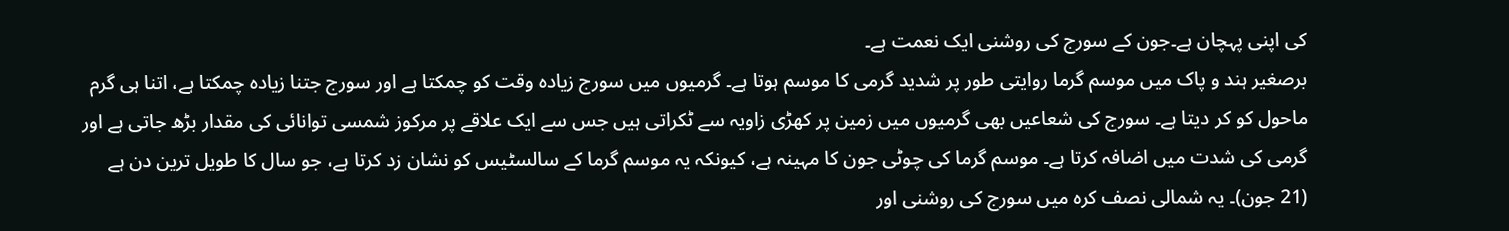کی اپنی پہچان ہے۔جون کے سورج کی روشنی ایک نعمت ہے۔
برصغیر ہند و پاک میں موسم گرما روایتی طور پر شدید گرمی کا موسم ہوتا ہے۔ گرمیوں میں سورج زیادہ وقت کو چمکتا ہے اور سورج جتنا زیادہ چمکتا ہے، اتنا ہی گرم ماحول کو کر دیتا ہے۔ سورج کی شعاعیں بھی گرمیوں میں زمین پر کھڑی زاویہ سے ٹکراتی ہیں جس سے ایک علاقے پر مرکوز شمسی توانائی کی مقدار بڑھ جاتی ہے اور گرمی کی شدت میں اضافہ کرتا ہے۔ موسم گرما کی چوٹی جون کا مہینہ ہے، کیونکہ یہ موسم گرما کے سالسٹیس کو نشان زد کرتا ہے، جو سال کا طویل ترین دن ہے (21 جون)۔ یہ شمالی نصف کرہ میں سورج کی روشنی اور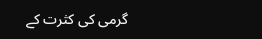گرمی کی کثرت کے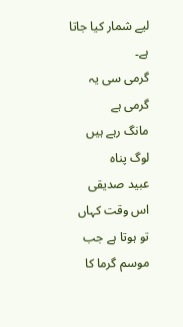لیے شمار کیا جاتا ہے۔
گرمی سی یہ گرمی ہے
مانگ رہے ہیں لوگ پناہ
عبید صدیقی
اس وقت کہاں تو ہوتا ہے جب موسم گرما کا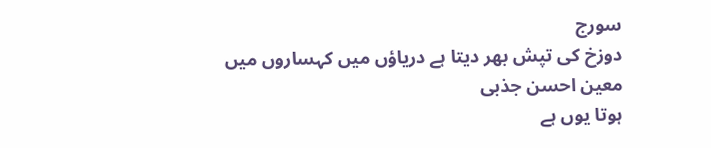سورج
دوزخ کی تپش بھر دیتا ہے دریاؤں میں کہساروں میں
معین احسن جذبی
ہوتا یوں ہے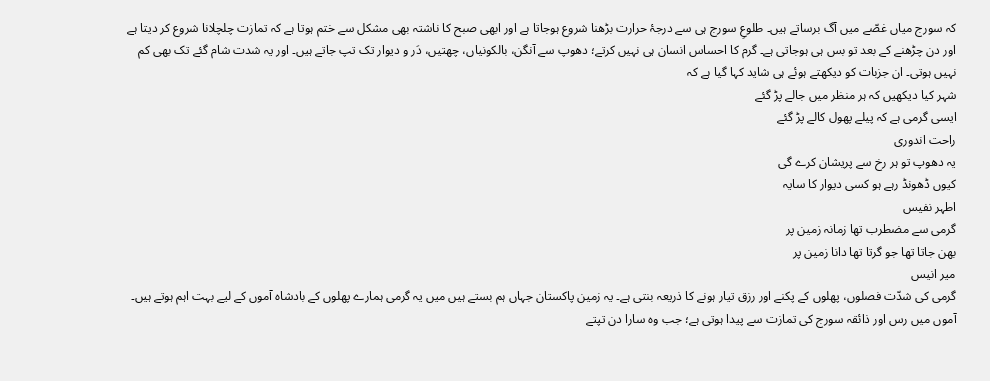کہ سورج میاں غصّے میں آگ برساتے ہیں۔ طلوعِ سورج ہی سے درجۂ حرارت بڑھنا شروع ہوجاتا ہے اور ابھی صبح کا ناشتہ بھی مشکل سے ختم ہوتا ہے کہ تمازت چلچلانا شروع کر دیتا ہے اور دن چڑھنے کے بعد تو بس ہی ہوجاتی ہے۔ گرم کا احساس انسان ہی نہیں کرتے؛ دھوپ سے آنگن، بالکونیاں، چھتیں، دَر و دیوار تک تپ جاتے ہیں۔ اور یہ شدت شام گئے تک بھی کم نہیں ہوتی۔ ان جزبات کو دیکھتے ہوئے ہی شاید کہا گیا ہے کہ
شہر کیا دیکھیں کہ ہر منظر میں جالے پڑ گئے
ایسی گرمی ہے کہ پیلے پھول کالے پڑ گئے
راحت اندوری
یہ دھوپ تو ہر رخ سے پریشان کرے گی
کیوں ڈھونڈ رہے ہو کسی دیوار کا سایہ
اطہر نفیس
گرمی سے مضطرب تھا زمانہ زمین پر
بھن جاتا تھا جو گرتا تھا دانا زمین پر
میر انیس
گرمی کی شدّت فصلوں، پھلوں کے پکنے اور رزق تیار ہونے کا ذریعہ بنتی ہے۔ یہ زمین پاکستان جہاں ہم بستے ہیں میں یہ گرمی ہمارے پھلوں کے بادشاہ آموں کے لیے بہت اہم ہوتے ہیں۔ آموں میں رس اور ذائقہ سورج کی تمازت سے پیدا ہوتی ہے؛ جب وہ سارا دن تپتے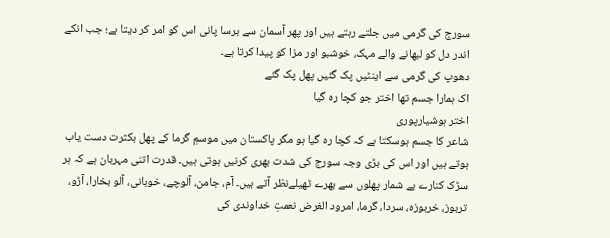سورج کی گرمی میں جلتے رہتے ہیں اور پھر آسمان سے برسا پانی اس کو امر کر دیتا ہے؛ جب انکے اندر دل کو لبھانے والے مہک، خوشبو اور مزا کو پیدا کرتا ہے۔
دھوپ کی گرمی سے اینٹیں پک گئیں پھل پک گئے
اک ہمارا جسم تھا اختر جو کچا رہ گیا
اختر ہوشیارپوری
شاعر کا جسم ہوسکتا ہے کہ کچا رہ گیا ہو مگر پاکستان میں موسمِ گرما کے پھل بکثرت دست یاب ہوتے ہیں اور اس کی بڑی وجہ سورج کی شدت بھری کرنیں ہوتی ہیں۔ قدرت اتنی مہربان ہے کہ ہر سڑک کنارے بے شمار پھلوں سے بھرے ٹھیلےنظر آتے ہیں۔ آم، جامن، آلوچے، خوبانی، آلو بخارا، آڑو، تربوز، خربوزہ، سردا، گرما، امرود الغرض نعمتِ خداوندی کی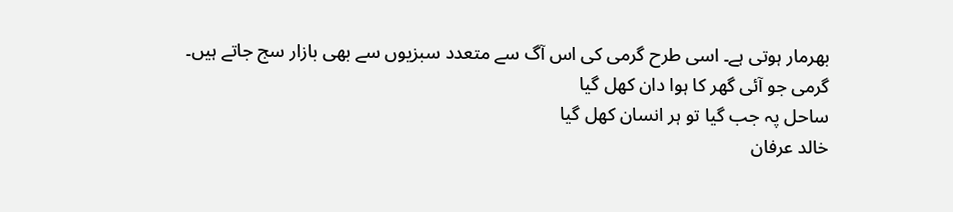بھرمار ہوتی ہے۔ اسی طرح گرمی کی اس آگ سے متعدد سبزیوں سے بھی بازار سج جاتے ہیں۔
گرمی جو آئی گھر کا ہوا دان کھل گیا
ساحل پہ جب گیا تو ہر انسان کھل گیا
خالد عرفان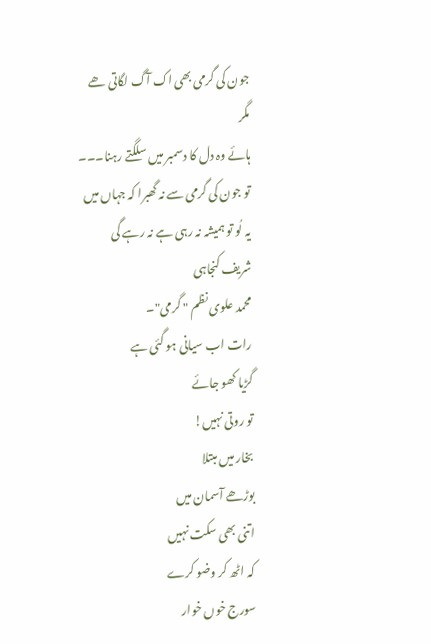جون کی گرمی بھی اک آگ لگاتی ھے مگر
ہائے وہ دل کا دسمبر میں سلگتے رہنا۔۔۔
تو جون کی گرمی سے نہ گھبرا کہ جہاں میں
یہ لُو تو ہمیشہ نہ رہی ہے نہ رہے گی
شریف کنجاہی
محمد علوی نظم " گرمی"۔
رات اب سیانی ہو گئی ہے
گڑیا کھو جائے
تو روتی نہیں!
بخار میں مبتلا
بوڑھے آسمان میں
اتنی بھی سکت نہیں
کہ اٹھ کر وضو کرے
سورج خوں خوار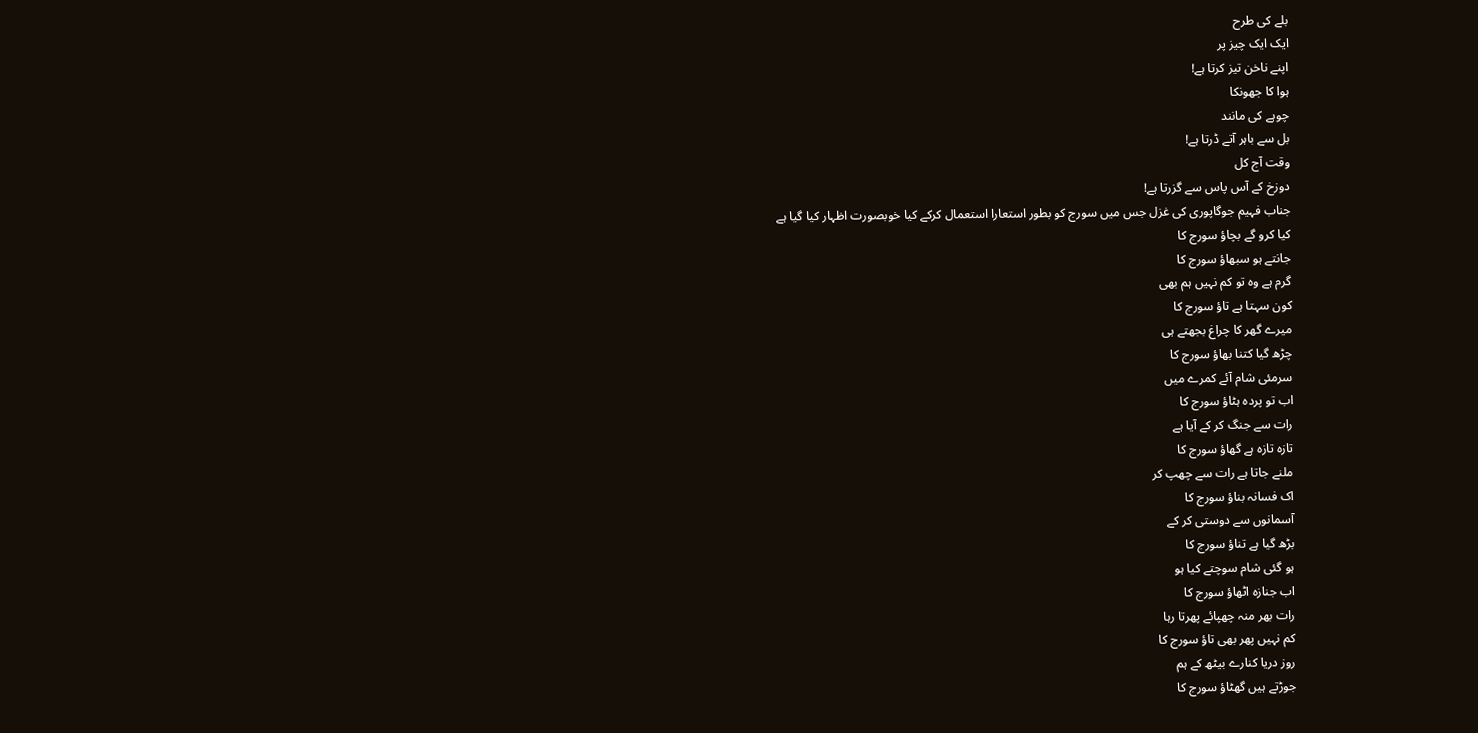بلے کی طرح
ایک ایک چیز پر
اپنے ناخن تیز کرتا ہے!
ہوا کا جھونکا
چوہے کی مانند
بل سے باہر آتے ڈرتا ہے!
وقت آج کل
دوزخ کے آس پاس سے گزرتا ہے!
جناب فہیم جوگاپوری کی غزل جس میں سورج کو بطور استعارا استعمال کرکے کیا خوبصورت اظہار کیا گیا ہے
کیا کرو گے بچاؤ سورج کا
جانتے ہو سبھاؤ سورج کا
گرم ہے وہ تو کم نہیں ہم بھی
کون سہتا ہے تاؤ سورج کا
میرے گھر کا چراغ بجھتے ہی
چڑھ گیا کتنا بھاؤ سورج کا
سرمئی شام آئے کمرے میں
اب تو پردہ ہٹاؤ سورج کا
رات سے جنگ کر کے آیا ہے
تازہ تازہ ہے گھاؤ سورج کا
ملنے جاتا ہے رات سے چھپ کر
اک فسانہ بناؤ سورج کا
آسمانوں سے دوستی کر کے
بڑھ گیا ہے تناؤ سورج کا
ہو گئی شام سوچتے کیا ہو
اب جنازہ اٹھاؤ سورج کا
رات بھر منہ چھپائے پھرتا رہا
کم نہیں پھر بھی تاؤ سورج کا
روز دریا کنارے بیٹھ کے ہم
جوڑتے ہیں گھٹاؤ سورج کا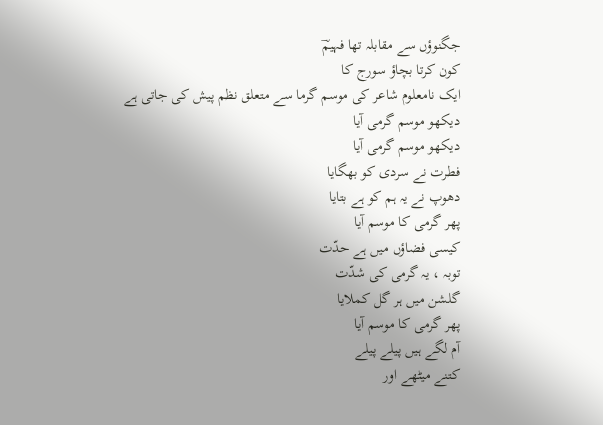جگنوؤں سے مقابلہ تھا فہیمؔ
کون کرتا بچاؤ سورج کا
ایک نامعلوم شاعر کی موسم گرما سے متعلق نظم پیش کی جاتی ہے
دیکھو موسم گرمی آیا
دیکھو موسم گرمی آیا
فطرت نے سردی کو بھگایا
دھوپ نے یہ ہم کو ہے بتایا
پھر گرمی کا موسم آیا
کیسی فضاؤں میں ہے حدّت
توبہ ، یہ گرمی کی شدّت
گلشن میں ہر گل کملایا
پھر گرمی کا موسم آیا
آم لگے ہیں پیلے پیلے
کتنے میٹھے اور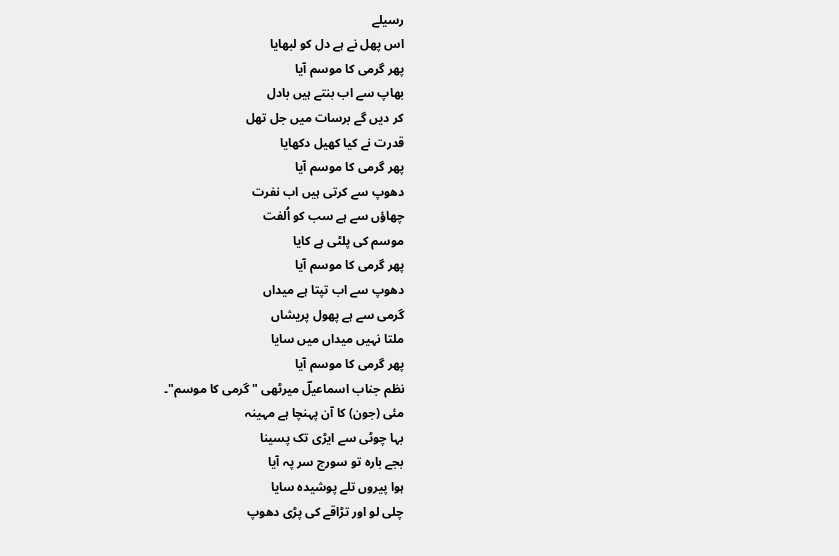رسیلے
اس پھل نے ہے دل کو لبھایا
پھر گرمی کا موسم آیا
بھاپ سے اب بنتے ہیں بادل
کر دیں گے برسات میں جل تھل
قدرت نے کیا کھیل دکھایا
پھر گرمی کا موسم آیا
دھوپ سے کرتی ہیں اب نفرت
چھاؤں سے ہے سب کو اُلفت
موسم کی پلٹی ہے کایا
پھر گرمی کا موسم آیا
دھوپ سے اب تپتا ہے میداں
گرمی سے ہے پھول پریشاں
ملتا نہیں میداں میں سایا
پھر گرمی کا موسم آیا
نظم جناب اسماعیلؔ میرٹھی " گرمی کا موسم"۔
مئی (جون) کا آن پہنچا ہے مہینہ
بہا چوٹی سے ایڑی تک پسینا
بجے بارہ تو سورج سر پہ آیا
ہوا پیروں تلے پوشیدہ سایا
چلی لو اور تڑاقے کی پڑی دھوپ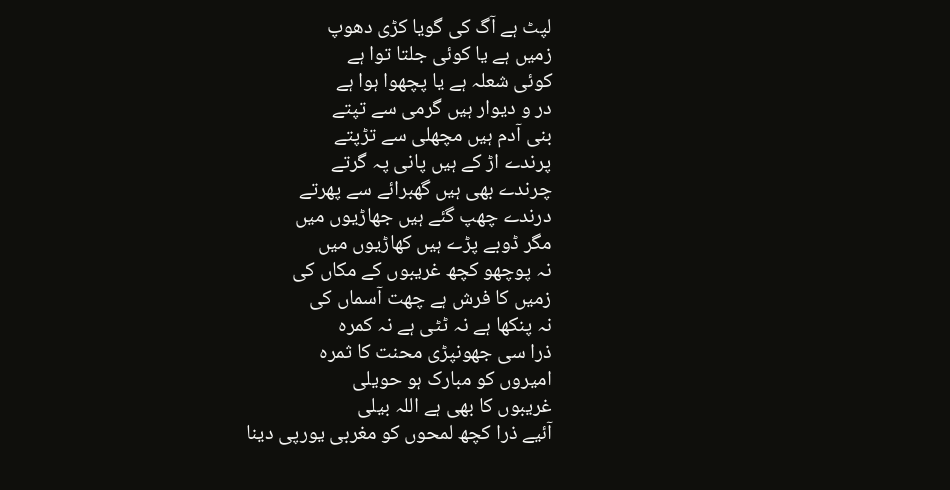لپٹ ہے آگ کی گویا کڑی دھوپ
زمیں ہے یا کوئی جلتا توا ہے
کوئی شعلہ ہے یا پچھوا ہوا ہے
در و دیوار ہیں گرمی سے تپتے
بنی آدم ہیں مچھلی سے تڑپتے
پرندے اڑ کے ہیں پانی پہ گرتے
چرندے بھی ہیں گھبرائے سے پھرتے
درندے چھپ گئے ہیں جھاڑیوں میں
مگر ڈوبے پڑے ہیں کھاڑیوں میں
نہ پوچھو کچھ غریبوں کے مکاں کی
زمیں کا فرش ہے چھت آسماں کی
نہ پنکھا ہے نہ ٹٹی ہے نہ کمرہ
ذرا سی جھونپڑی محنت کا ثمرہ
امیروں کو مبارک ہو حویلی
غریبوں کا بھی ہے اللہ بیلی
آئیے ذرا کچھ لمحوں کو مغربی یورپی دینا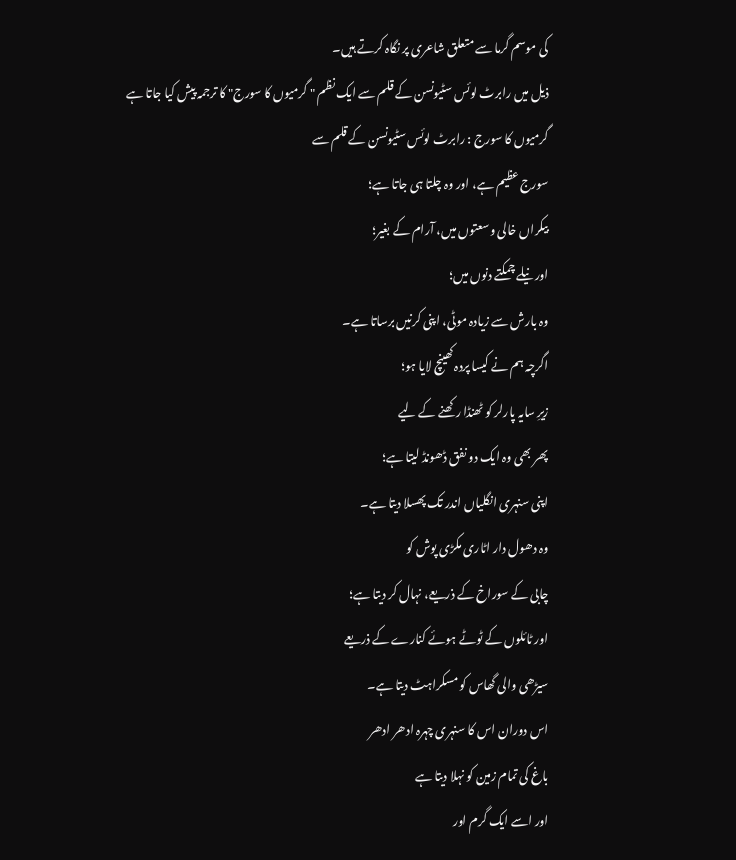کی موسم گرما سے متعلق شاعری پر نگاہ کرتے ہیں۔
ذیل میں رابرٹ لوئس سٹیونسن کے قلم سے ایک نظم " گرمیوں کا سورج" کا ترجمہ پیش کیا جاتا ہے
گرمیوں کا سورج : رابرٹ لوئس سٹیونسن کے قلم سے
سورج عظیم ہے، اور وہ چلتا ہی جاتا ہے؛
بیکراں خالی وسعتوں میں، آرام کے بغیر؛
اور نیلے چمکتے دنوں میں؛
وہ بارش سے زیادہ موٹی، اپنی کرنیں برساتا ہے۔
اگرچہ ہم نے کیسا پردہ کھینچ لایا ہو؛
زیرِ سایہ پارلر کو ٹھنڈا رکھنے کے لیے
پھر بھی وہ ایک دو نفق ڈھونڈ لیتا ہے؛
اپنی سنہری انگلیاں اندر تک پھسلا دیتا ہے۔
وہ دھول دار اٹاری مکڑی پوش کو
چابی کے سوراخ کے ذریعے، نہال کر دیتا ہے؛
اور ٹائلوں کے ٹوٹے ہوئے کنارے کے ذریعے
سیڑھی والی گھاس کو مسکراہٹ دیتا ہے۔
اس دوران اس کا سنہری چہرہ ادھر ادھر
باغ کی تمام زمین کو نہلا دیتا ہے
اور اسے ایک گرم اور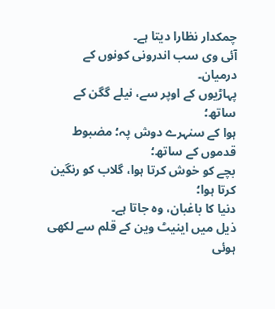چمکدار نظارا دیتا ہے۔
آئی وی سب اندرونی کونوں کے درمیان۔
پہاڑیوں کے اوپر سے، نیلے گگن کے ساتھ؛
ہوا کے سنہرے دوش پہ؛ مضبوط قدموں کے ساتھ؛
بچے کو خوش کرتا ہوا، گلاب کو رنگین کرتا ہوا؛
دنیا کا باغبان، وہ جاتا ہے۔
ذیل میں اینیٹ وین کے قلم سے لکھی ہوئی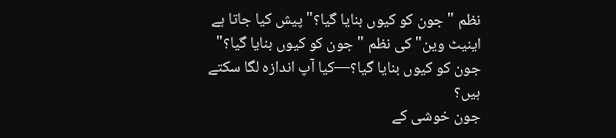نظم " جون کو کیوں بنایا گیا؟" پیش کیا جاتا ہے
اینیٹ وین" کی نظم " جون کو کیوں بنایا گیا؟"
جون کو کیوں بنایا گیا؟—کیا آپ اندازہ لگا سکتے ہیں؟
جون خوشی کے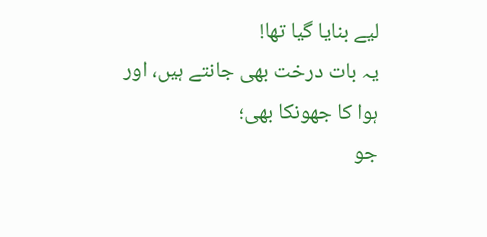لیے بنایا گیا تھا!
یہ بات درخت بھی جانتے ہیں، اور
ہوا کا جھونکا بھی؛
جو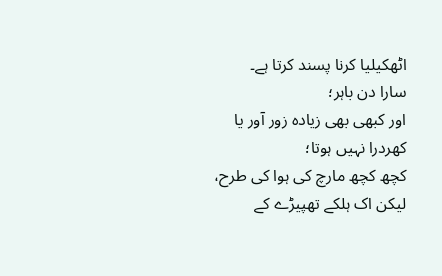اٹھکیلیا کرنا پسند کرتا ہے۔
سارا دن باہر؛
اور کبھی بھی زیادہ زور آور یا کھردرا نہیں ہوتا؛
کچھ کچھ مارچ کی ہوا کی طرح، لیکن اک ہلکے تھپیڑے کے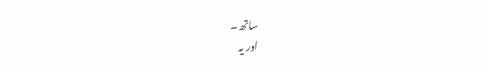ساتھ۔
اور یہ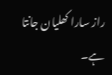راز سارا کھلیان جانتا ہے۔